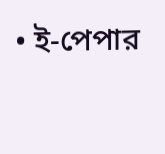• ই-পেপার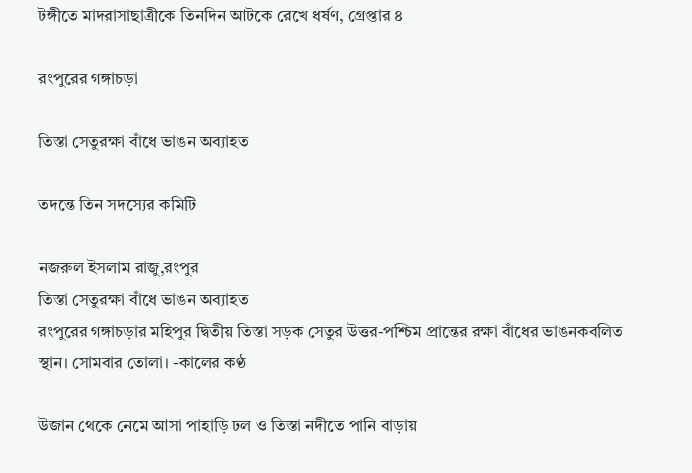টঙ্গীতে মাদরাসাছাত্রীকে তিনদিন আটকে রেখে ধর্ষণ, গ্রেপ্তার ৪

রংপুরের গঙ্গাচড়া

তিস্তা সেতুরক্ষা বাঁধে ভাঙন অব্যাহত

তদন্তে তিন সদস্যের কমিটি

নজরুল ইসলাম রাজু,রংপুর
তিস্তা সেতুরক্ষা বাঁধে ভাঙন অব্যাহত
রংপুরের গঙ্গাচড়ার মহিপুর দ্বিতীয় তিস্তা সড়ক সেতুর উত্তর-পশ্চিম প্রান্তের রক্ষা বাঁধের ভাঙনকবলিত স্থান। সোমবার তোলা। -কালের কণ্ঠ

উজান থেকে নেমে আসা পাহাড়ি ঢল ও তিস্তা নদীতে পানি বাড়ায়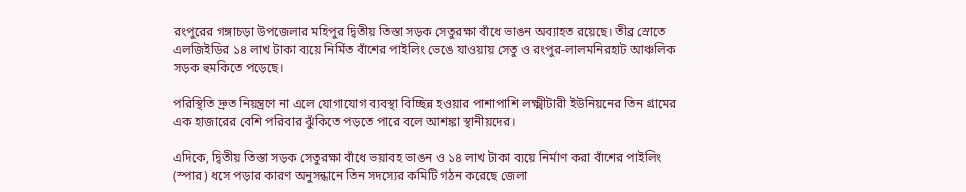রংপুরের গঙ্গাচড়া উপজেলার মহিপুর দ্বিতীয় তিস্তা সড়ক সেতুরক্ষা বাঁধে ভাঙন অব্যাহত রয়েছে। তীব্র স্রোতে এলজিইডির ১৪ লাখ টাকা ব্যয়ে নির্মিত বাঁশের পাইলিং ভেঙে যাওয়ায় সেতু ও রংপুর-লালমনিরহাট আঞ্চলিক সড়ক হুমকিতে পড়েছে।

পরিস্থিতি দ্রুত নিয়ন্ত্রণে না এলে যোগাযোগ ব্যবস্থা বিচ্ছিন্ন হওয়ার পাশাপাশি লক্ষ্মীটারী ইউনিয়নের তিন গ্রামের এক হাজারের বেশি পরিবার ঝুঁকিতে পড়তে পারে বলে আশঙ্কা স্থানীয়দের।

এদিকে, দ্বিতীয় তিস্তা সড়ক সেতুরক্ষা বাঁধে ভয়াবহ ভাঙন ও ১৪ লাখ টাকা ব্যয়ে নির্মাণ করা বাঁশের পাইলিং (স্পার) ধসে পড়ার কারণ অনুসন্ধানে তিন সদস্যের কমিটি গঠন করেছে জেলা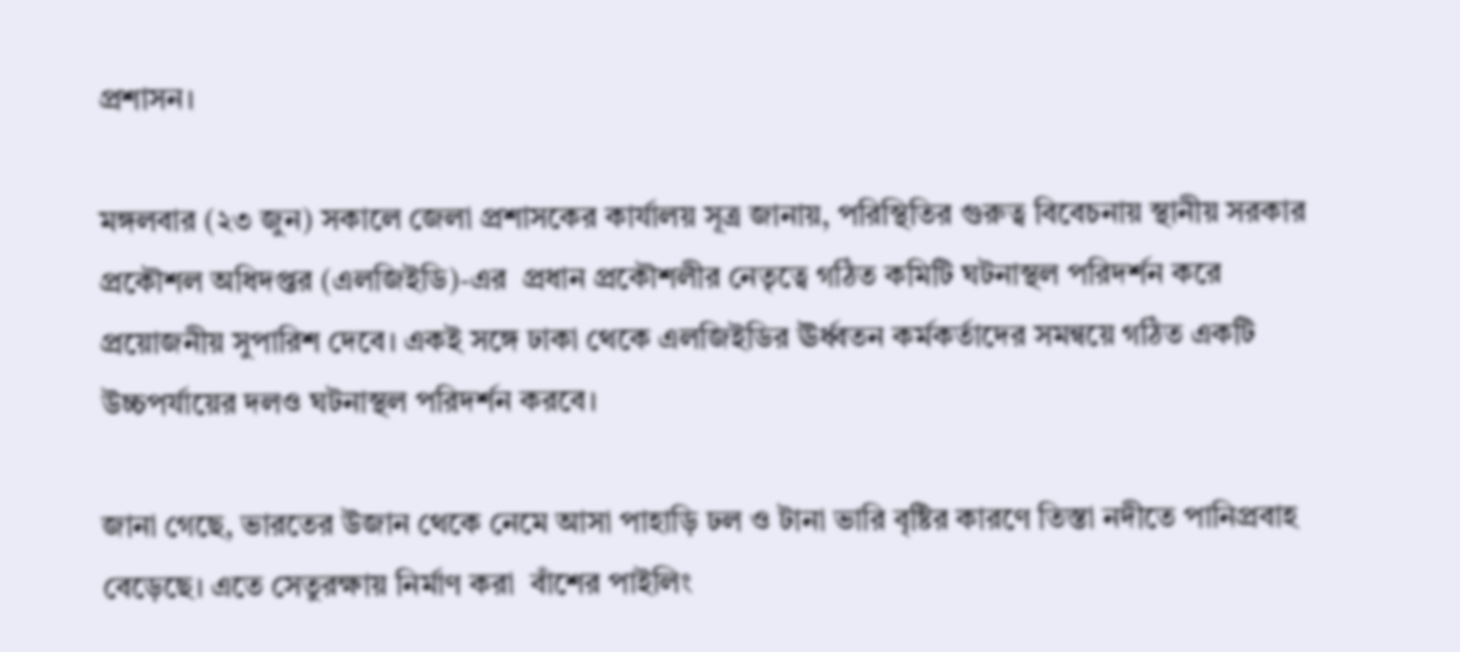প্রশাসন।

মঙ্গলবার (২৩ জুন) সকালে জেলা প্রশাসকের কার্যালয় সূত্র জানায়, পরিস্থিতির গুরুত্ব বিবেচনায় স্থানীয় সরকার প্রকৌশল অধিদপ্তর (এলজিইডি)-এর  প্রধান প্রকৌশলীর নেতৃত্বে গঠিত কমিটি ঘটনাস্থল পরিদর্শন করে প্রয়োজনীয় সুপারিশ দেবে। একই সঙ্গে ঢাকা থেকে এলজিইডির ঊর্ধ্বতন কর্মকর্তাদের সমন্বয়ে গঠিত একটি উচ্চপর্যায়ের দলও ঘটনাস্থল পরিদর্শন করবে।

জানা গেছে, ভারতের উজান থেকে নেমে আসা পাহাড়ি ঢল ও টানা ভারি বৃষ্টির কারণে তিস্তা নদীতে পানিপ্রবাহ বেড়েছে। এতে সেতুরক্ষায় নির্মাণ করা  বাঁশের পাইলিং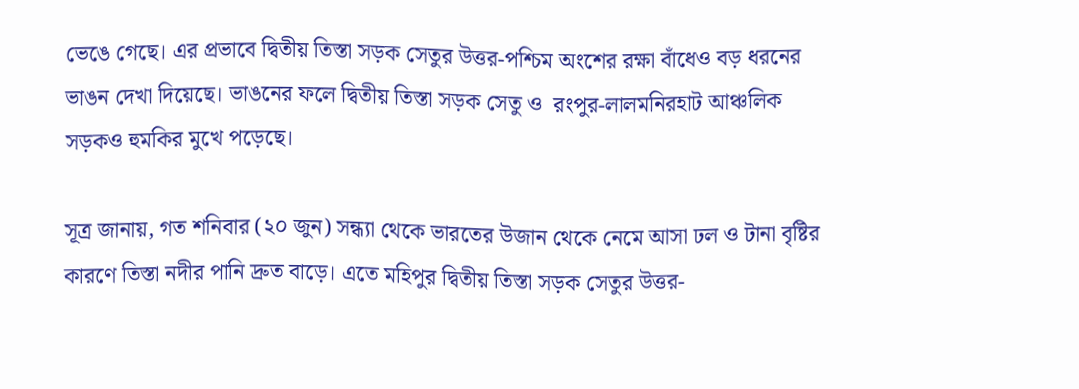ভেঙে গেছে। এর প্রভাবে দ্বিতীয় তিস্তা সড়ক সেতুর উত্তর-পশ্চিম অংশের রক্ষা বাঁধেও বড় ধরনের ভাঙন দেখা দিয়েছে। ভাঙনের ফলে দ্বিতীয় তিস্তা সড়ক সেতু ও  রংপুর-লালমনিরহাট আঞ্চলিক সড়কও হুমকির মুখে পড়েছে।

সূত্র জানায়, গত শনিবার (২০ জুন) সন্ধ্যা থেকে ভারতের উজান থেকে নেমে আসা ঢল ও টানা বৃষ্টির কারণে তিস্তা নদীর পানি দ্রুত বাড়ে। এতে মহিপুর দ্বিতীয় তিস্তা সড়ক সেতুর উত্তর-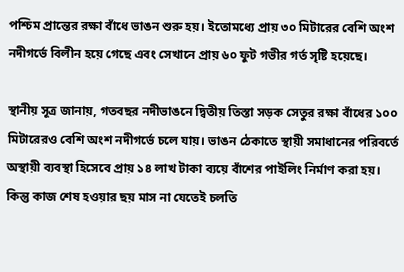পশ্চিম প্রান্তের রক্ষা বাঁধে ভাঙন শুরু হয়। ইতোমধ্যে প্রায় ৩০ মিটারের বেশি অংশ নদীগর্ভে বিলীন হয়ে গেছে এবং সেখানে প্রায় ৬০ ফুট গভীর গর্ত সৃষ্টি হয়েছে।

স্থানীয় সূত্র জানায়, গতবছর নদীভাঙনে দ্বিতীয় তিস্তা সড়ক সেতুর রক্ষা বাঁধের ১০০ মিটারেরও বেশি অংশ নদীগর্ভে চলে যায়। ভাঙন ঠেকাতে স্থায়ী সমাধানের পরিবর্তে অস্থায়ী ব্যবস্থা হিসেবে প্রায় ১৪ লাখ টাকা ব্যয়ে বাঁশের পাইলিং নির্মাণ করা হয়। কিন্তু কাজ শেষ হওয়ার ছয় মাস না যেতেই চলতি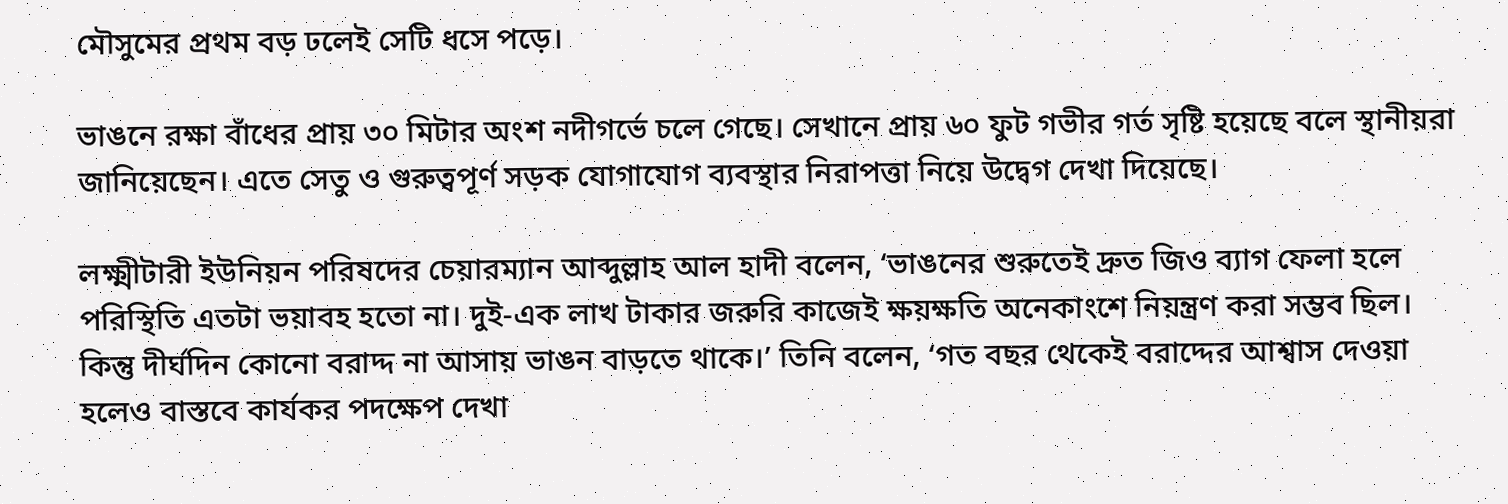মৌসুমের প্রথম বড় ঢলেই সেটি ধসে পড়ে।

ভাঙনে রক্ষা বাঁধের প্রায় ৩০ মিটার অংশ নদীগর্ভে চলে গেছে। সেখানে প্রায় ৬০ ফুট গভীর গর্ত সৃষ্টি হয়েছে বলে স্থানীয়রা জানিয়েছেন। এতে সেতু ও গুরুত্বপূর্ণ সড়ক যোগাযোগ ব্যবস্থার নিরাপত্তা নিয়ে উদ্বেগ দেখা দিয়েছে।

লক্ষ্মীটারী ইউনিয়ন পরিষদের চেয়ারম্যান আব্দুল্লাহ আল হাদী বলেন, ‘ভাঙনের শুরুতেই দ্রুত জিও ব্যাগ ফেলা হলে পরিস্থিতি এতটা ভয়াবহ হতো না। দুই-এক লাখ টাকার জরুরি কাজেই ক্ষয়ক্ষতি অনেকাংশে নিয়ন্ত্রণ করা সম্ভব ছিল। কিন্তু দীর্ঘদিন কোনো বরাদ্দ না আসায় ভাঙন বাড়তে থাকে।’ তিনি বলেন, ‘গত বছর থেকেই বরাদ্দের আশ্বাস দেওয়া হলেও বাস্তবে কার্যকর পদক্ষেপ দেখা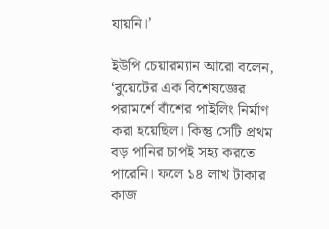যায়নি।’

ইউপি চেয়ারম্যান আরো বলেন, ‘বুয়েটের এক বিশেষজ্ঞের পরামর্শে বাঁশের পাইলিং নির্মাণ করা হয়েছিল। কিন্তু সেটি প্রথম বড় পানির চাপই সহ্য করতে পারেনি। ফলে ১৪ লাখ টাকার কাজ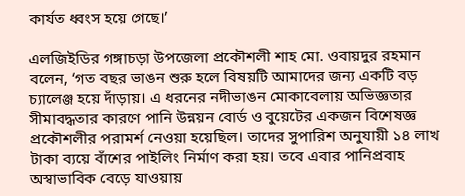কার্যত ধ্বংস হয়ে গেছে।’

এলজিইডির গঙ্গাচড়া উপজেলা প্রকৌশলী শাহ মো. ওবায়দুর রহমান বলেন, ‘গত বছর ভাঙন শুরু হলে বিষয়টি আমাদের জন্য একটি বড় চ্যালেঞ্জ হয়ে দাঁড়ায়। এ ধরনের নদীভাঙন মোকাবেলায় অভিজ্ঞতার সীমাবদ্ধতার কারণে পানি উন্নয়ন বোর্ড ও বুয়েটের একজন বিশেষজ্ঞ প্রকৌশলীর পরামর্শ নেওয়া হয়েছিল। তাদের সুপারিশ অনুযায়ী ১৪ লাখ টাকা ব্যয়ে বাঁশের পাইলিং নির্মাণ করা হয়। তবে এবার পানিপ্রবাহ অস্বাভাবিক বেড়ে যাওয়ায়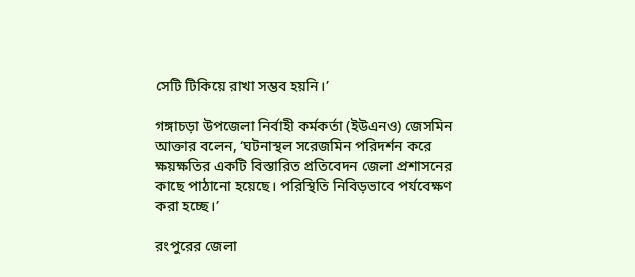সেটি টিকিয়ে রাখা সম্ভব হয়নি।’

গঙ্গাচড়া উপজেলা নির্বাহী কর্মকর্তা (ইউএনও) জেসমিন আক্তার বলেন, ‘ঘটনাস্থল সরেজমিন পরিদর্শন করে ক্ষয়ক্ষতির একটি বিস্তারিত প্রতিবেদন জেলা প্রশাসনের কাছে পাঠানো হয়েছে। পরিস্থিতি নিবিড়ভাবে পর্যবেক্ষণ করা হচ্ছে।’

রংপুরের জেলা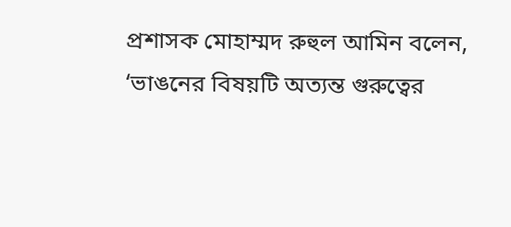প্রশাসক মোহাম্মদ রুহুল আমিন বলেন, ‘ভাঙনের বিষয়টি অত্যন্ত গুরুত্বের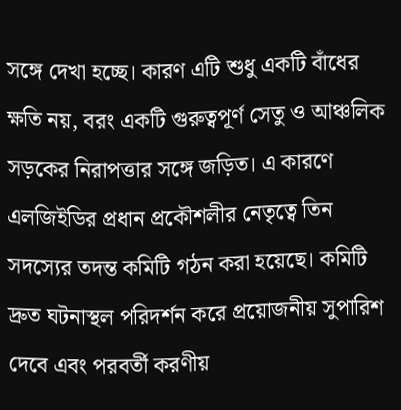সঙ্গে দেখা হচ্ছে। কারণ এটি শুধু একটি বাঁধের ক্ষতি নয়, বরং একটি গুরুত্বপূর্ণ সেতু ও আঞ্চলিক সড়কের নিরাপত্তার সঙ্গে জড়িত। এ কারণে এলজিইডির প্রধান প্রকৌশলীর নেতৃত্বে তিন সদস্যের তদন্ত কমিটি গঠন করা হয়েছে। কমিটি দ্রুত ঘটনাস্থল পরিদর্শন করে প্রয়োজনীয় সুপারিশ দেবে এবং পরবর্তী করণীয়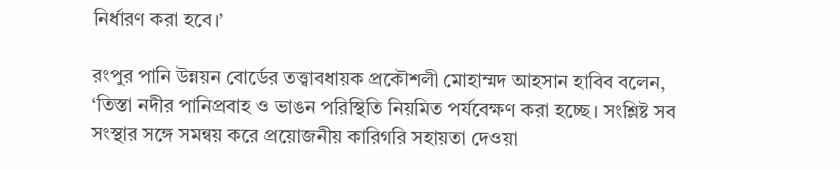নির্ধারণ করা হবে।’

রংপুর পানি উন্নয়ন বোর্ডের তত্ত্বাবধায়ক প্রকৌশলী মোহাম্মদ আহসান হাবিব বলেন, ‘তিস্তা নদীর পানিপ্রবাহ ও ভাঙন পরিস্থিতি নিয়মিত পর্যবেক্ষণ করা হচ্ছে। সংশ্লিষ্ট সব সংস্থার সঙ্গে সমন্বয় করে প্রয়োজনীয় কারিগরি সহায়তা দেওয়া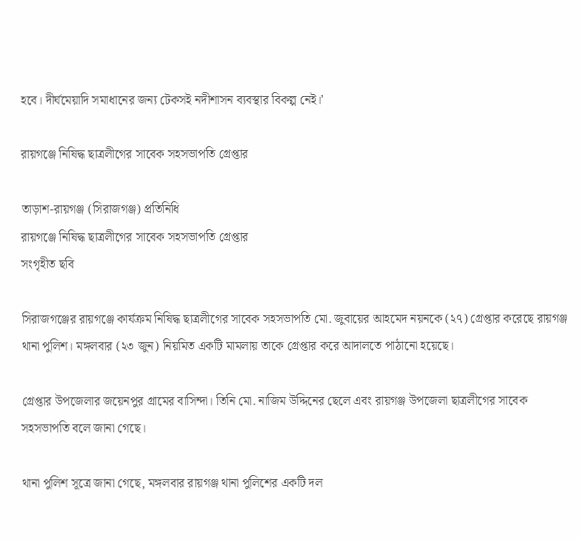হবে। দীর্ঘমেয়াদি সমাধানের জন্য টেকসই নদীশাসন ব্যবস্থার বিকল্প নেই।’

রায়গঞ্জে নিষিদ্ধ ছাত্রলীগের সাবেক সহসভাপতি গ্রেপ্তার

তাড়াশ-রায়গঞ্জ (সিরাজগঞ্জ) প্রতিনিধি
রায়গঞ্জে নিষিদ্ধ ছাত্রলীগের সাবেক সহসভাপতি গ্রেপ্তার
সংগৃহীত ছবি

সিরাজগঞ্জের রায়গঞ্জে কার্যক্রম নিষিদ্ধ ছাত্রলীগের সাবেক সহসভাপতি মো. জুবায়ের আহমেদ নয়নকে (২৭) গ্রেপ্তার করেছে রায়গঞ্জ থানা পুলিশ। মঙ্গলবার (২৩ জুন) নিয়মিত একটি মামলায় তাকে গ্রেপ্তার করে আদালতে পাঠানো হয়েছে।

গ্রেপ্তার উপজেলার জয়েনপুর গ্রামের বাসিন্দা। তিনি মো. নাজিম উদ্দিনের ছেলে এবং রায়গঞ্জ উপজেলা ছাত্রলীগের সাবেক সহসভাপতি বলে জানা গেছে।

থানা পুলিশ সূত্রে জানা গেছে, মঙ্গলবার রায়গঞ্জ থানা পুলিশের একটি দল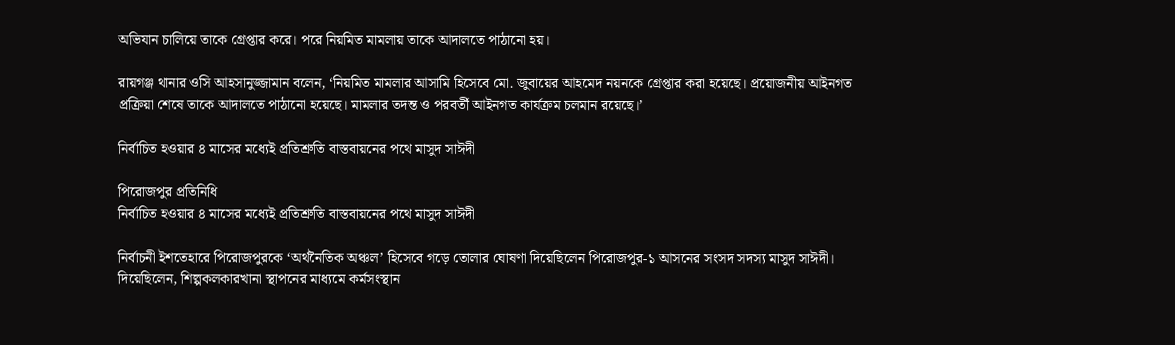অভিযান চালিয়ে তাকে গ্রেপ্তার করে। পরে নিয়মিত মামলায় তাকে আদালতে পাঠানো হয়।

রায়গঞ্জ থানার ওসি আহসানুজ্জামান বলেন, ‘নিয়মিত মামলার আসামি হিসেবে মো. জুবায়ের আহমেদ নয়নকে গ্রেপ্তার করা হয়েছে। প্রয়োজনীয় আইনগত প্রক্রিয়া শেষে তাকে আদালতে পাঠানো হয়েছে। মামলার তদন্ত ও পরবর্তী আইনগত কার্যক্রম চলমান রয়েছে।’

নির্বাচিত হওয়ার ৪ মাসের মধ্যেই প্রতিশ্রুতি বাস্তবায়নের পথে মাসুদ সাঈদী

পিরোজপুর প্রতিনিধি
নির্বাচিত হওয়ার ৪ মাসের মধ্যেই প্রতিশ্রুতি বাস্তবায়নের পথে মাসুদ সাঈদী

নির্বাচনী ইশতেহারে পিরোজপুরকে ‘অর্থনৈতিক অঞ্চল’ হিসেবে গড়ে তোলার ঘোষণা দিয়েছিলেন পিরোজপুর-১ আসনের সংসদ সদস্য মাসুদ সাঈদী। দিয়েছিলেন, শিল্পকলকারখানা স্থাপনের মাধ্যমে কর্মসংস্থান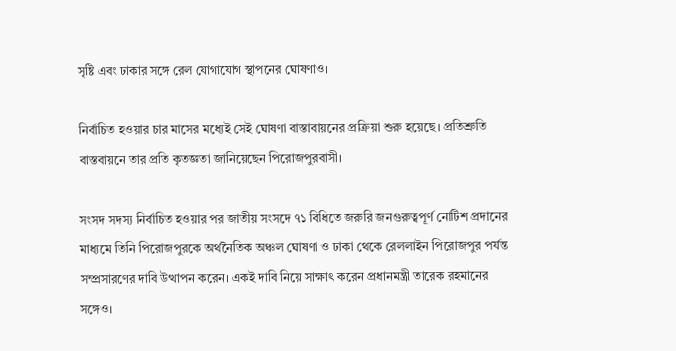সৃষ্টি এবং ঢাকার সঙ্গে রেল যোগাযোগ স্থাপনের ঘোষণাও।

নির্বাচিত হওয়ার চার মাসের মধ্যেই সেই ঘোষণা বাস্তাবায়নের প্রক্রিয়া শুরু হয়েছে। প্রতিশ্রুতি বাস্তবায়নে তার প্রতি কৃতজ্ঞতা জানিয়েছেন পিরোজপুরবাসী।

সংসদ সদস্য নির্বাচিত হওয়ার পর জাতীয় সংসদে ৭১ বিধিতে জরুরি জনগুরুত্বপূর্ণ নোটিশ প্রদানের মাধ্যমে তিনি পিরোজপুরকে অর্থনৈতিক অঞ্চল ঘোষণা ও ঢাকা থেকে রেললাইন পিরোজপুর পর্যন্ত সম্প্রসারণের দাবি উত্থাপন করেন। একই দাবি নিয়ে সাক্ষাৎ করেন প্রধানমন্ত্রী তারেক রহমানের সঙ্গেও।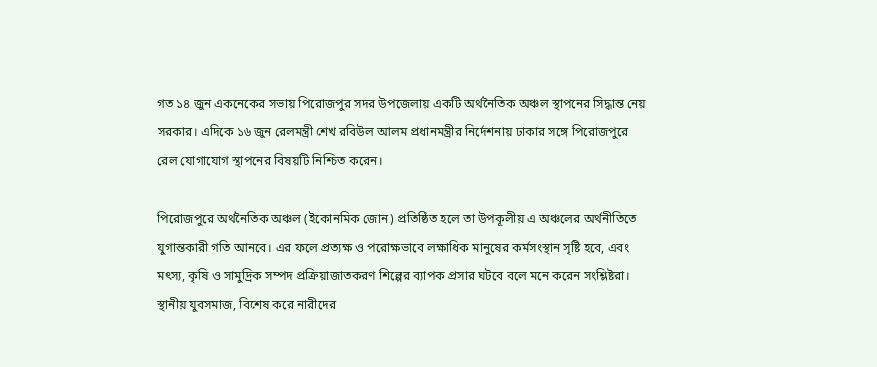গত ১৪ জুন একনেকের সভায় পিরোজপুর সদর উপজেলায় একটি অর্থনৈতিক অঞ্চল স্থাপনের সিদ্ধান্ত নেয় সরকার। এদিকে ১৬ জুন রেলমন্ত্রী শেখ রবিউল আলম প্রধানমন্ত্রীর নির্দেশনায় ঢাকার সঙ্গে পিরোজপুরে রেল যোগাযোগ স্থাপনের বিষয়টি নিশ্চিত করেন।

পিরোজপুরে অর্থনৈতিক অঞ্চল (ইকোনমিক জোন) প্রতিষ্ঠিত হলে তা উপকূলীয় এ অঞ্চলের অর্থনীতিতে যুগান্তকারী গতি আনবে। এর ফলে প্রত্যক্ষ ও পরোক্ষভাবে লক্ষাধিক মানুষের কর্মসংস্থান সৃষ্টি হবে, এবং মৎস্য, কৃষি ও সামুদ্রিক সম্পদ প্রক্রিয়াজাতকরণ শিল্পের ব্যাপক প্রসার ঘটবে বলে মনে করেন সংশ্লিষ্টরা। স্থানীয় যুবসমাজ, বিশেষ করে নারীদের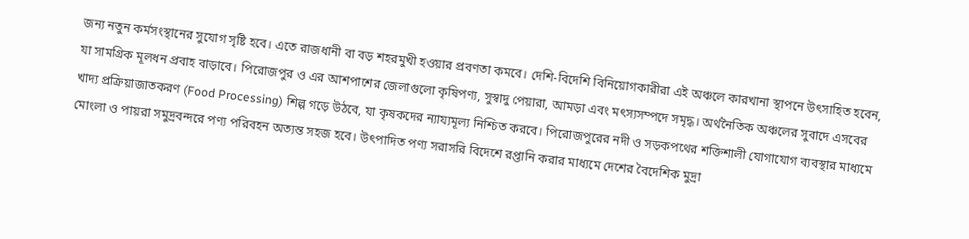জন্য নতুন কর্মসংস্থানের সুযোগ সৃষ্টি হবে। এতে রাজধানী বা বড় শহরমুখী হওয়ার প্রবণতা কমবে। দেশি-বিদেশি বিনিয়োগকারীরা এই অঞ্চলে কারখানা স্থাপনে উৎসাহিত হবেন, যা সামগ্রিক মূলধন প্রবাহ বাড়াবে। পিরোজপুর ও এর আশপাশের জেলাগুলো কৃষিপণ্য, সুস্বাদু পেয়ারা, আমড়া এবং মৎস্যসম্পদে সমৃদ্ধ। অর্থনৈতিক অঞ্চলের সুবাদে এসবের খাদ্য প্রক্রিয়াজাতকরণ (Food Processing) শিল্প গড়ে উঠবে, যা কৃষকদের ন্যায্যমূল্য নিশ্চিত করবে। পিরোজপুরের নদী ও সড়কপথের শক্তিশালী যোগাযোগ ব্যবস্থার মাধ্যমে মোংলা ও পায়রা সমুদ্রবন্দরে পণ্য পরিবহন অত্যন্ত সহজ হবে। উৎপাদিত পণ্য সরাসরি বিদেশে রপ্তানি করার মাধ্যমে দেশের বৈদেশিক মুদ্রা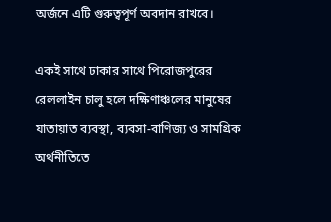অর্জনে এটি গুরুত্বপূর্ণ অবদান রাখবে।

একই সাথে ঢাকার সাথে পিরোজপুরের রেললাইন চালু হলে দক্ষিণাঞ্চলের মানুষের যাতায়াত ব্যবস্থা, ব্যবসা-বাণিজ্য ও সামগ্রিক অর্থনীতিতে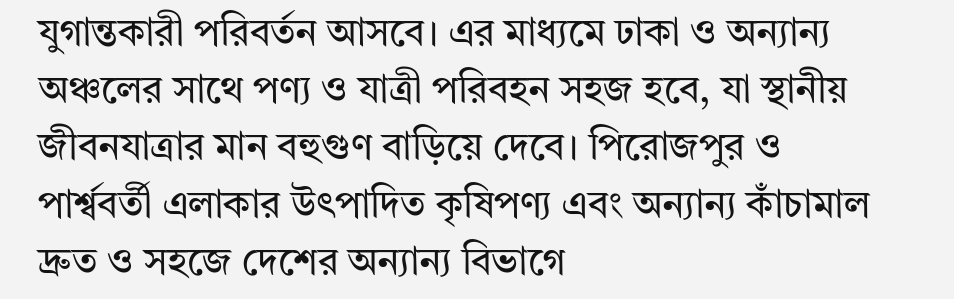যুগান্তকারী পরিবর্তন আসবে। এর মাধ্যমে ঢাকা ও অন্যান্য অঞ্চলের সাথে পণ্য ও যাত্রী পরিবহন সহজ হবে, যা স্থানীয় জীবনযাত্রার মান বহুগুণ বাড়িয়ে দেবে। পিরোজপুর ও পার্শ্ববর্তী এলাকার উৎপাদিত কৃষিপণ্য এবং অন্যান্য কাঁচামাল দ্রুত ও সহজে দেশের অন্যান্য বিভাগে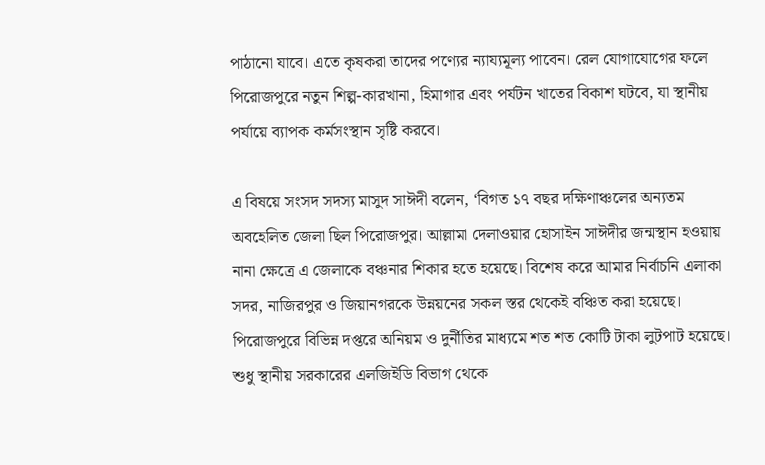পাঠানো যাবে। এতে কৃষকরা তাদের পণ্যের ন্যায্যমূল্য পাবেন। রেল যোগাযোগের ফলে পিরোজপুরে নতুন শিল্প-কারখানা, হিমাগার এবং পর্যটন খাতের বিকাশ ঘটবে, যা স্থানীয় পর্যায়ে ব্যাপক কর্মসংস্থান সৃষ্টি করবে।

এ বিষয়ে সংসদ সদস্য মাসুদ সাঈদী বলেন, ‘বিগত ১৭ বছর দক্ষিণাঞ্চলের অন্যতম অবহেলিত জেলা ছিল পিরোজপুর। আল্লামা দেলাওয়ার হোসাইন সাঈদীর জন্মস্থান হওয়ায় নানা ক্ষেত্রে এ জেলাকে বঞ্চনার শিকার হতে হয়েছে। বিশেষ করে আমার নির্বাচনি এলাকা সদর, নাজিরপুর ও জিয়ানগরকে উন্নয়নের সকল স্তর থেকেই বঞ্চিত করা হয়েছে। পিরোজপুরে বিভিন্ন দপ্তরে অনিয়ম ও দুর্নীতির মাধ্যমে শত শত কোটি টাকা লুটপাট হয়েছে। শুধু স্থানীয় সরকারের এলজিইডি বিভাগ থেকে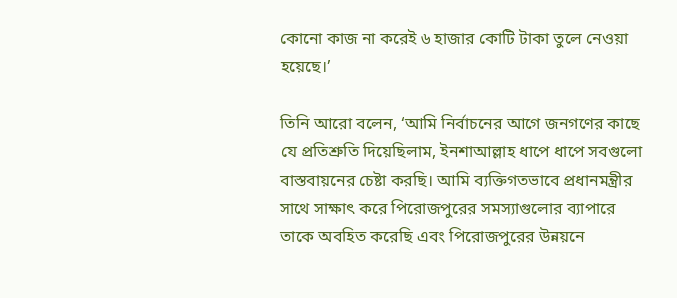কোনো কাজ না করেই ৬ হাজার কোটি টাকা তুলে নেওয়া হয়েছে।’

তিনি আরো বলেন, ‘আমি নির্বাচনের আগে জনগণের কাছে যে প্রতিশ্রুতি দিয়েছিলাম, ইনশাআল্লাহ ধাপে ধাপে সবগুলো বাস্তবায়নের চেষ্টা করছি। আমি ব্যক্তিগতভাবে প্রধানমন্ত্রীর সাথে সাক্ষাৎ করে পিরোজপুরের সমস্যাগুলোর ব্যাপারে তাকে অবহিত করেছি এবং পিরোজপুরের উন্নয়নে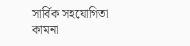সার্বিক সহযোগিতা কামনা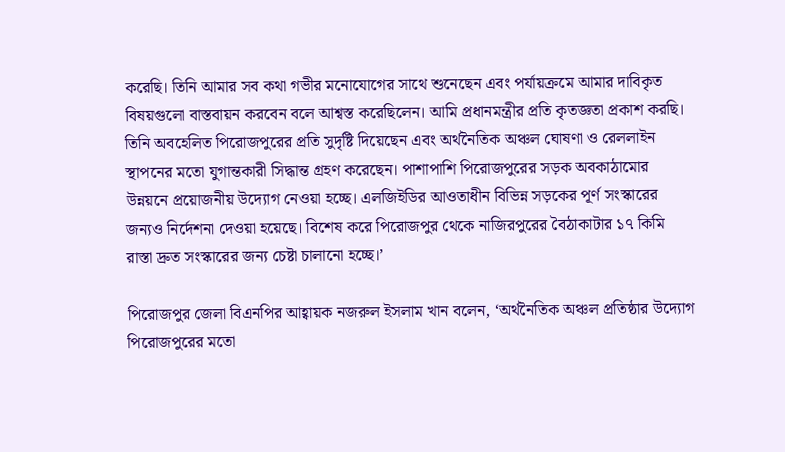করেছি। তিনি আমার সব কথা গভীর মনোযোগের সাথে শুনেছেন এবং পর্যায়ক্রমে আমার দাবিকৃত বিষয়গুলো বাস্তবায়ন করবেন বলে আশ্বস্ত করেছিলেন। আমি প্রধানমন্ত্রীর প্রতি কৃতজ্ঞতা প্রকাশ করছি। তিনি অবহেলিত পিরোজপুরের প্রতি সুদৃষ্টি দিয়েছেন এবং অর্থনৈতিক অঞ্চল ঘোষণা ও রেললাইন স্থাপনের মতো যুগান্তকারী সিদ্ধান্ত গ্রহণ করেছেন। পাশাপাশি পিরোজপুরের সড়ক অবকাঠামোর উন্নয়নে প্রয়োজনীয় উদ্যোগ নেওয়া হচ্ছে। এলজিইডির আওতাধীন বিভিন্ন সড়কের পূর্ণ সংস্কারের জন্যও নির্দেশনা দেওয়া হয়েছে। বিশেষ করে পিরোজপুর থেকে নাজিরপুরের বৈঠাকাটার ১৭ কিমি রাস্তা দ্রুত সংস্কারের জন্য চেষ্টা চালানো হচ্ছে।’

পিরোজপুর জেলা বিএনপির আহ্বায়ক নজরুল ইসলাম খান বলেন, ‘অর্থনৈতিক অঞ্চল প্রতিষ্ঠার উদ্যোগ পিরোজপুরের মতো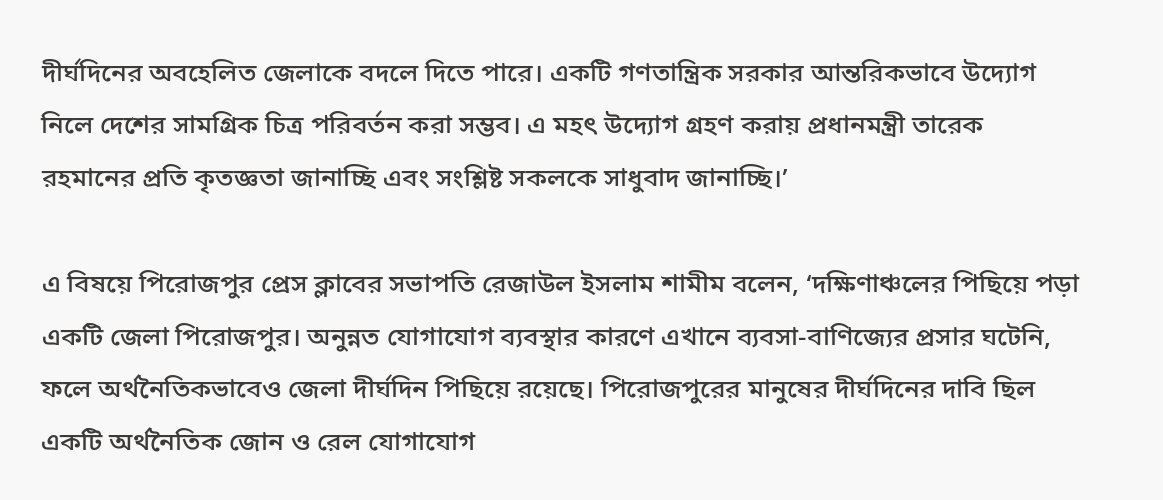দীর্ঘদিনের অবহেলিত জেলাকে বদলে দিতে পারে। একটি গণতান্ত্রিক সরকার আন্তরিকভাবে উদ্যোগ নিলে দেশের সামগ্রিক চিত্র পরিবর্তন করা সম্ভব। এ মহৎ উদ্যোগ গ্রহণ করায় প্রধানমন্ত্রী তারেক রহমানের প্রতি কৃতজ্ঞতা জানাচ্ছি এবং সংশ্লিষ্ট সকলকে সাধুবাদ জানাচ্ছি।’

এ বিষয়ে পিরোজপুর প্রেস ক্লাবের সভাপতি রেজাউল ইসলাম শামীম বলেন, ‘দক্ষিণাঞ্চলের পিছিয়ে পড়া একটি জেলা পিরোজপুর। অনুন্নত যোগাযোগ ব্যবস্থার কারণে এখানে ব্যবসা-বাণিজ্যের প্রসার ঘটেনি, ফলে অর্থনৈতিকভাবেও জেলা দীর্ঘদিন পিছিয়ে রয়েছে। পিরোজপুরের মানুষের দীর্ঘদিনের দাবি ছিল একটি অর্থনৈতিক জোন ও রেল যোগাযোগ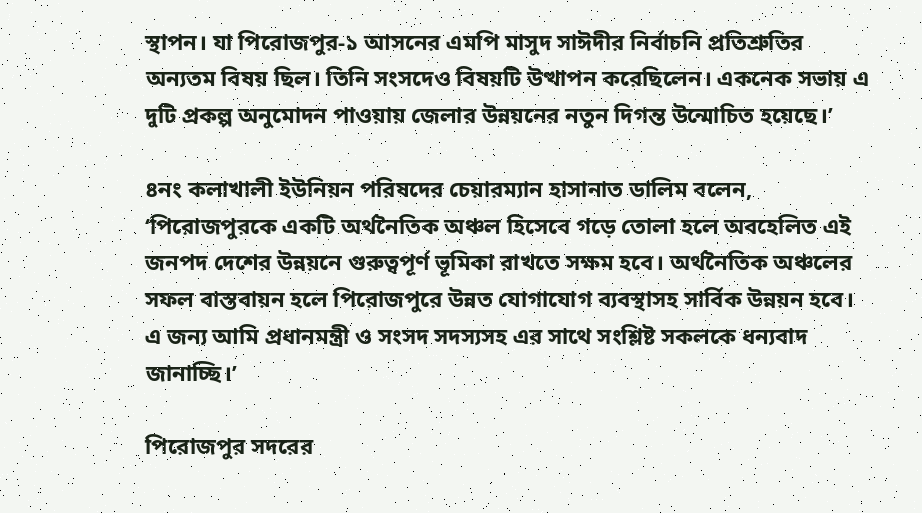স্থাপন। যা পিরোজপুর-১ আসনের এমপি মাসুদ সাঈদীর নির্বাচনি প্রতিশ্রুতির অন্যতম বিষয় ছিল। তিনি সংসদেও বিষয়টি উত্থাপন করেছিলেন। একনেক সভায় এ দুটি প্রকল্প অনুমোদন পাওয়ায় জেলার উন্নয়নের নতুন দিগন্ত উন্মোচিত হয়েছে।’

৪নং কলাখালী ইউনিয়ন পরিষদের চেয়ারম্যান হাসানাত ডালিম বলেন, ‘পিরোজপুরকে একটি অর্থনৈতিক অঞ্চল হিসেবে গড়ে তোলা হলে অবহেলিত এই জনপদ দেশের উন্নয়নে গুরুত্বপূর্ণ ভূমিকা রাখতে সক্ষম হবে। অর্থনৈতিক অঞ্চলের সফল বাস্তবায়ন হলে পিরোজপুরে উন্নত যোগাযোগ ব্যবস্থাসহ সার্বিক উন্নয়ন হবে। এ জন্য আমি প্রধানমন্ত্রী ও সংসদ সদস্যসহ এর সাথে সংশ্লিষ্ট সকলকে ধন্যবাদ জানাচ্ছি।’

পিরোজপুর সদরের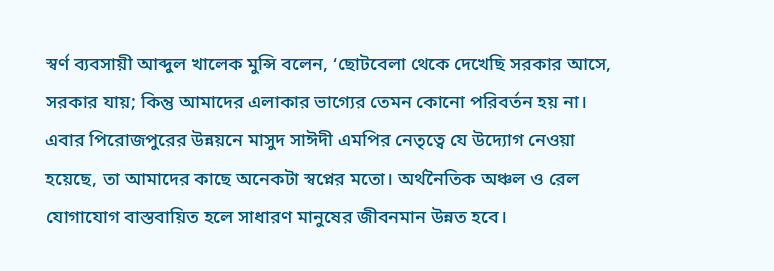স্বর্ণ ব্যবসায়ী আব্দুল খালেক মুন্সি বলেন, ‘ছোটবেলা থেকে দেখেছি সরকার আসে, সরকার যায়; কিন্তু আমাদের এলাকার ভাগ্যের তেমন কোনো পরিবর্তন হয় না। এবার পিরোজপুরের উন্নয়নে মাসুদ সাঈদী এমপির নেতৃত্বে যে উদ্যোগ নেওয়া হয়েছে, তা আমাদের কাছে অনেকটা স্বপ্নের মতো। অর্থনৈতিক অঞ্চল ও রেল যোগাযোগ বাস্তবায়িত হলে সাধারণ মানুষের জীবনমান উন্নত হবে।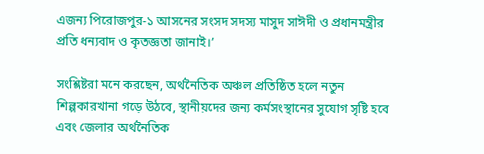এজন্য পিরোজপুর-১ আসনের সংসদ সদস্য মাসুদ সাঈদী ও প্রধানমন্ত্রীর প্রতি ধন্যবাদ ও কৃতজ্ঞতা জানাই।’

সংশ্লিষ্টরা মনে করছেন, অর্থনৈতিক অঞ্চল প্রতিষ্ঠিত হলে নতুন শিল্পকারখানা গড়ে উঠবে, স্থানীয়দের জন্য কর্মসংস্থানের সুযোগ সৃষ্টি হবে এবং জেলার অর্থনৈতিক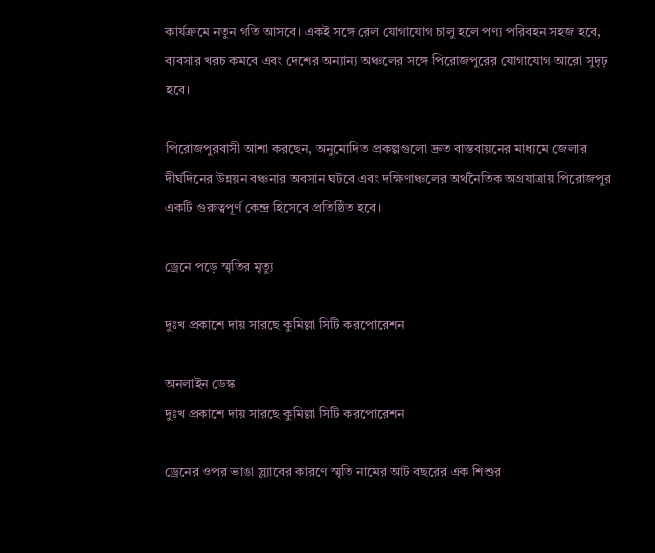কার্যক্রমে নতুন গতি আসবে। একই সঙ্গে রেল যোগাযোগ চালু হলে পণ্য পরিবহন সহজ হবে, ব্যবসার খরচ কমবে এবং দেশের অন্যান্য অঞ্চলের সঙ্গে পিরোজপুরের যোগাযোগ আরো সুদৃঢ় হবে।

পিরোজপুরবাসী আশা করছেন, অনুমোদিত প্রকল্পগুলো দ্রুত বাস্তবায়নের মাধ্যমে জেলার দীর্ঘদিনের উন্নয়ন বঞ্চনার অবসান ঘটবে এবং দক্ষিণাঞ্চলের অর্থনৈতিক অগ্রযাত্রায় পিরোজপুর একটি গুরুত্বপূর্ণ কেন্দ্র হিসেবে প্রতিষ্ঠিত হবে।

ড্রেনে পড়ে স্মৃতির মৃত্যু

দুঃখ প্রকাশে দায় সারছে কুমিল্লা সিটি করপোরেশন

অনলাইন ডেস্ক
দুঃখ প্রকাশে দায় সারছে কুমিল্লা সিটি করপোরেশন

ড্রেনের ওপর ভাঙা স্ল্যাবের কারণে স্মৃতি নামের আট বছরের এক শিশুর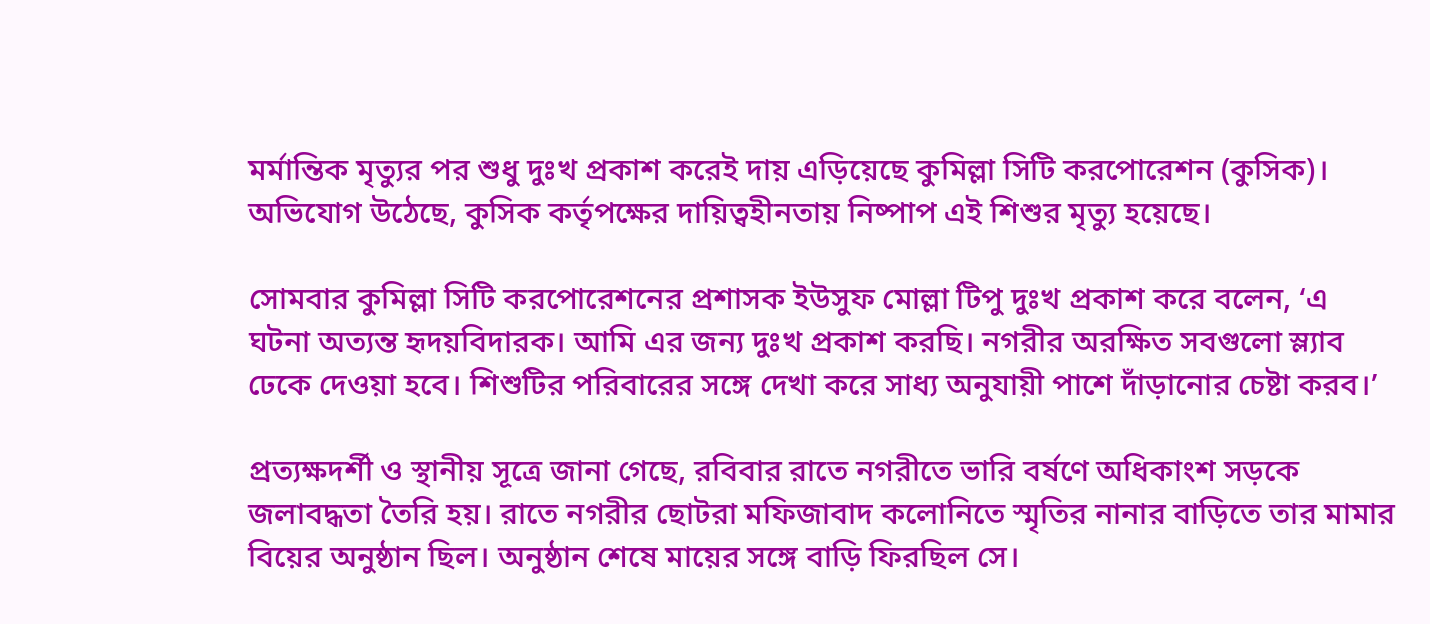মর্মান্তিক মৃত্যুর পর শুধু দুঃখ প্রকাশ করেই দায় এড়িয়েছে কুমিল্লা সিটি করপোরেশন (কুসিক)। অভিযোগ উঠেছে, কুসিক কর্তৃপক্ষের দায়িত্বহীনতায় নিষ্পাপ এই শিশুর মৃত্যু হয়েছে।

সোমবার কুমিল্লা সিটি করপোরেশনের প্রশাসক ইউসুফ মোল্লা টিপু দুঃখ প্রকাশ করে বলেন, ‘এ ঘটনা অত্যন্ত হৃদয়বিদারক। আমি এর জন্য দুঃখ প্রকাশ করছি। নগরীর অরক্ষিত সবগুলো স্ল্যাব ঢেকে দেওয়া হবে। শিশুটির পরিবারের সঙ্গে দেখা করে সাধ্য অনুযায়ী পাশে দাঁড়ানোর চেষ্টা করব।’

প্রত্যক্ষদর্শী ও স্থানীয় সূত্রে জানা গেছে, রবিবার রাতে নগরীতে ভারি বর্ষণে অধিকাংশ সড়কে জলাবদ্ধতা তৈরি হয়। রাতে নগরীর ছোটরা মফিজাবাদ কলোনিতে স্মৃতির নানার বাড়িতে তার মামার বিয়ের অনুষ্ঠান ছিল। অনুষ্ঠান শেষে মায়ের সঙ্গে বাড়ি ফিরছিল সে।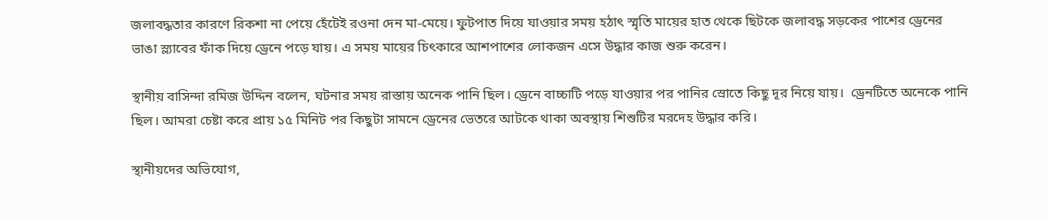জলাবদ্ধতার কারণে রিকশা না পেয়ে হেঁটেই রওনা দেন মা-মেয়ে। ফুটপাত দিয়ে যাওয়ার সময় হঠাৎ স্মৃতি মায়ের হাত থেকে ছিটকে জলাবদ্ধ সড়কের পাশের ড্রেনের ভাঙা স্ল্যাবের ফাঁক দিয়ে ড্রেনে পড়ে যায়। এ সময় মায়ের চিৎকারে আশপাশের লোকজন এসে উদ্ধার কাজ শুরু করেন।

স্থানীয় বাসিন্দা রমিজ উদ্দিন বলেন, ঘটনার সময় রাস্তায় অনেক পানি ছিল। ড্রেনে বাচ্চাটি পড়ে যাওয়ার পর পানির স্রোতে কিছু দূর নিয়ে যায়।  ড্রেনটিতে অনেকে পানি ছিল। আমরা চেষ্টা করে প্রায় ১৫ মিনিট পর কিছুটা সামনে ড্রেনের ভেতরে আটকে থাকা অবস্থায় শিশুটির মরদেহ উদ্ধার করি।

স্থানীয়দের অভিযোগ,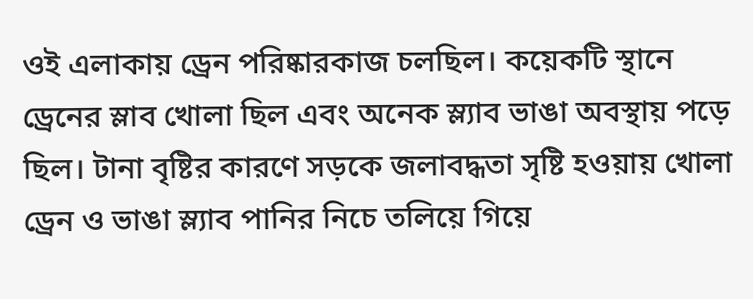ওই এলাকায় ড্রেন পরিষ্কারকাজ চলছিল। কয়েকটি স্থানে ড্রেনের স্লাব খোলা ছিল এবং অনেক স্ল্যাব ভাঙা অবস্থায় পড়ে ছিল। টানা বৃষ্টির কারণে সড়কে জলাবদ্ধতা সৃষ্টি হওয়ায় খোলা ড্রেন ও ভাঙা স্ল্যাব পানির নিচে তলিয়ে গিয়ে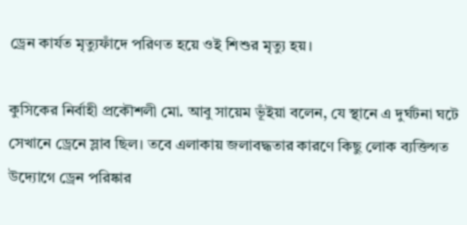ড্রেন কার্যত মৃত্যুফাঁদে পরিণত হয়ে ওই শিশুর মৃত্যু হয়।

কুসিকের নির্বাহী প্রকৌশলী মো. আবু সায়েম ভূঁইয়া বলেন, যে স্থানে এ দুর্ঘটনা ঘটে সেখানে ড্রেনে স্লাব ছিল। তবে এলাকায় জলাবদ্ধতার কারণে কিছু লোক ব্যক্তিগত উদ্যোগে ড্রেন পরিষ্কার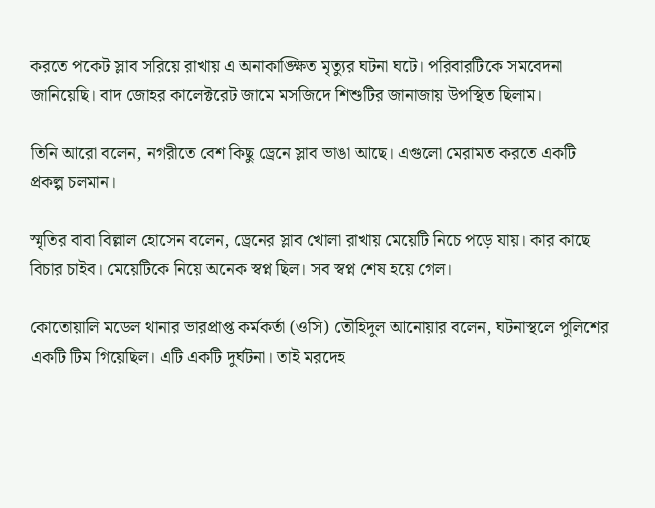করতে পকেট স্লাব সরিয়ে রাখায় এ অনাকাঙ্ক্ষিত মৃত্যুর ঘটনা ঘটে। পরিবারটিকে সমবেদনা জানিয়েছি। বাদ জোহর কালেক্টরেট জামে মসজিদে শিশুটির জানাজায় উপস্থিত ছিলাম।

তিনি আরো বলেন, নগরীতে বেশ কিছু ড্রেনে স্লাব ভাঙা আছে। এগুলো মেরামত করতে একটি প্রকল্প চলমান।

স্মৃতির বাবা বিল্লাল হোসেন বলেন, ড্রেনের স্লাব খোলা রাখায় মেয়েটি নিচে পড়ে যায়। কার কাছে বিচার চাইব। মেয়েটিকে নিয়ে অনেক স্বপ্ন ছিল। সব স্বপ্ন শেষ হয়ে গেল।

কোতোয়ালি মডেল থানার ভারপ্রাপ্ত কর্মকর্তা (ওসি) তৌহিদুল আনোয়ার বলেন, ঘটনাস্থলে পুলিশের একটি টিম গিয়েছিল। এটি একটি দুর্ঘটনা। তাই মরদেহ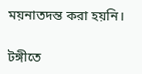ময়নাতদন্ত করা হয়নি।

টঙ্গীতে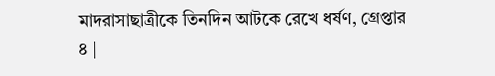মাদরাসাছাত্রীকে তিনদিন আটকে রেখে ধর্ষণ, গ্রেপ্তার ৪ |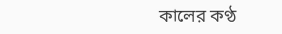কালের কণ্ঠ